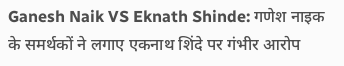Ganesh Naik VS Eknath Shinde: गणेश नाइक के समर्थकों ने लगाए एकनाथ शिंदे पर गंभीर आरोप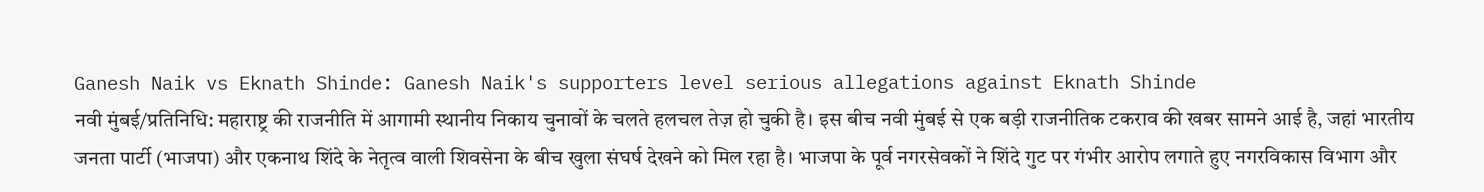Ganesh Naik vs Eknath Shinde: Ganesh Naik's supporters level serious allegations against Eknath Shinde
नवी मुंबई/प्रतिनिधि: महाराष्ट्र की राजनीति में आगामी स्थानीय निकाय चुनावों के चलते हलचल तेज़ हो चुकी है। इस बीच नवी मुंबई से एक बड़ी राजनीतिक टकराव की खबर सामने आई है, जहां भारतीय जनता पार्टी (भाजपा) और एकनाथ शिंदे के नेतृत्व वाली शिवसेना के बीच खुला संघर्ष देखने को मिल रहा है। भाजपा के पूर्व नगरसेवकों ने शिंदे गुट पर गंभीर आरोप लगाते हुए नगरविकास विभाग और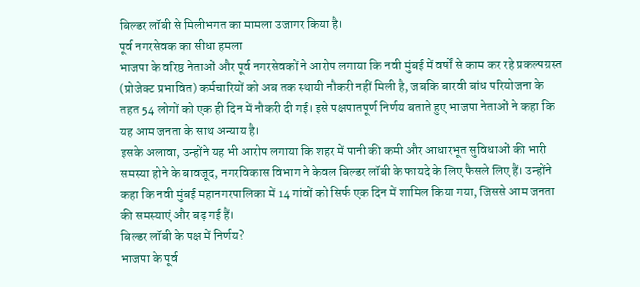बिल्डर लॉबी से मिलीभगत का मामला उजागर किया है।
पूर्व नगरसेवक का सीधा हमला
भाजपा के वरिष्ठ नेताओं और पूर्व नगरसेवकों ने आरोप लगाया कि नवी मुंबई में वर्षों से काम कर रहे प्रकल्पग्रस्त (प्रोजेक्ट प्रभावित) कर्मचारियों को अब तक स्थायी नौकरी नहीं मिली है, जबकि बारवी बांध परियोजना के तहत 54 लोगों को एक ही दिन में नौकरी दी गई। इसे पक्षपातपूर्ण निर्णय बताते हुए भाजपा नेताओं ने कहा कि यह आम जनता के साथ अन्याय है।
इसके अलावा, उन्होंने यह भी आरोप लगाया कि शहर में पानी की कमी और आधारभूत सुविधाओं की भारी समस्या होने के बावजूद, नगरविकास विभाग ने केवल बिल्डर लॉबी के फायदे के लिए फैसले लिए हैं। उन्होंने कहा कि नवी मुंबई महानगरपालिका में 14 गांवों को सिर्फ एक दिन में शामिल किया गया, जिससे आम जनता की समस्याएं और बढ़ गई हैं।
बिल्डर लॉबी के पक्ष में निर्णय?
भाजपा के पूर्व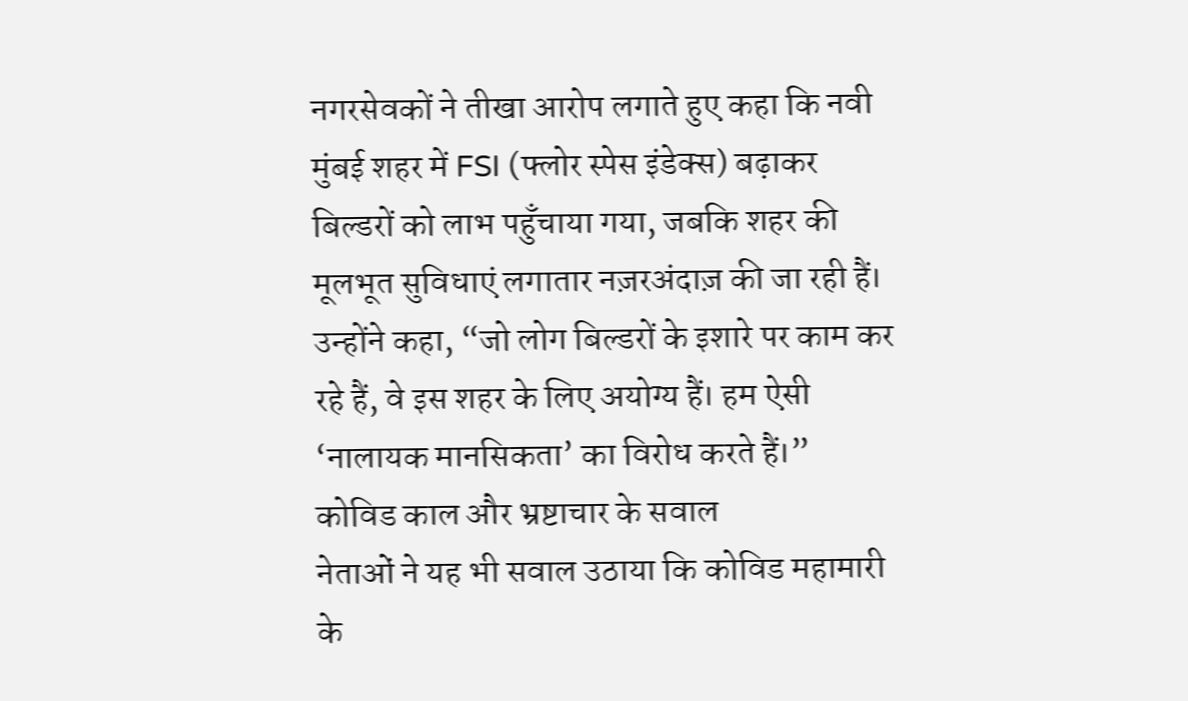नगरसेवकों ने तीखा आरोप लगाते हुए कहा कि नवी मुंबई शहर में FSI (फ्लोर स्पेस इंडेक्स) बढ़ाकर बिल्डरों को लाभ पहुँचाया गया, जबकि शहर की मूलभूत सुविधाएं लगातार नज़रअंदाज़ की जा रही हैं। उन्होंने कहा, “जो लोग बिल्डरों के इशारे पर काम कर रहे हैं, वे इस शहर के लिए अयोग्य हैं। हम ऐसी ‘नालायक मानसिकता’ का विरोध करते हैं।”
कोविड काल और भ्रष्टाचार के सवाल
नेताओं ने यह भी सवाल उठाया कि कोविड महामारी के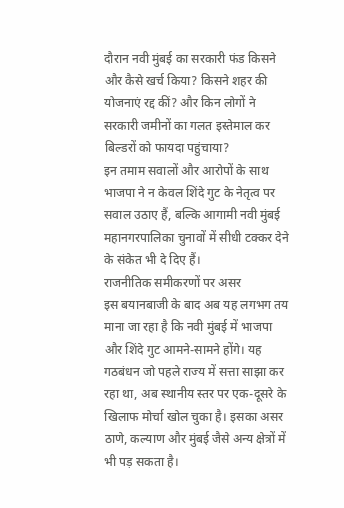दौरान नवी मुंबई का सरकारी फंड किसने और कैसे खर्च किया? किसने शहर की योजनाएं रद्द कीं? और किन लोगों ने सरकारी जमीनों का गलत इस्तेमाल कर बिल्डरों को फायदा पहुंचाया?
इन तमाम सवालों और आरोपों के साथ भाजपा ने न केवल शिंदे गुट के नेतृत्व पर सवाल उठाए हैं, बल्कि आगामी नवी मुंबई महानगरपालिका चुनावों में सीधी टक्कर देने के संकेत भी दे दिए हैं।
राजनीतिक समीकरणों पर असर
इस बयानबाजी के बाद अब यह लगभग तय माना जा रहा है कि नवी मुंबई में भाजपा और शिंदे गुट आमने-सामने होंगे। यह गठबंधन जो पहले राज्य में सत्ता साझा कर रहा था, अब स्थानीय स्तर पर एक-दूसरे के खिलाफ मोर्चा खोल चुका है। इसका असर ठाणे, कल्याण और मुंबई जैसे अन्य क्षेत्रों में भी पड़ सकता है।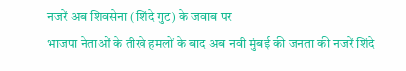नजरें अब शिवसेना (शिंदे गुट) के जवाब पर
भाजपा नेताओं के तीखे हमलों के बाद अब नवी मुंबई की जनता की नजरें शिंदे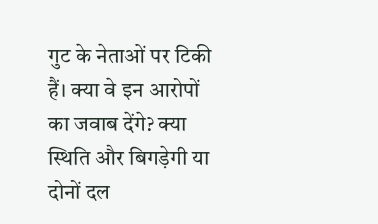गुट के नेताओं पर टिकी हैं। क्या वे इन आरोपों का जवाब देंगे? क्या स्थिति और बिगड़ेगी या दोनों दल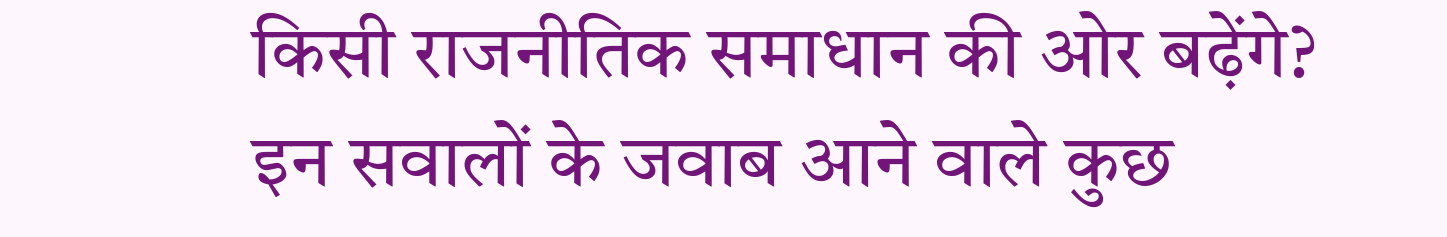किसी राजनीतिक समाधान की ओर बढ़ेंगे? इन सवालों के जवाब आने वाले कुछ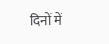दिनों में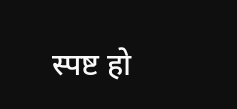स्पष्ट हो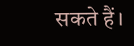सकते हैं।